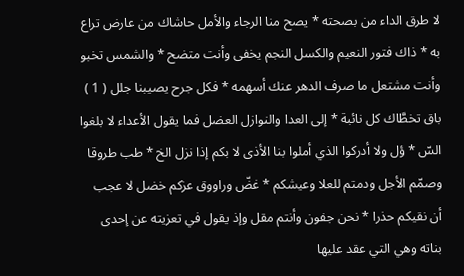لا طرق الداء من بصحته * يصح منا الرجاء والأمل حاشاك من عارض تراع به * ذاك فتور النعيم والكسل النجم يخفى وأنت متضح * والشمس تخبو وأنت مشتعل ما صرف الدهر عنك أسهمه * فكل جرح يصيبنا جلل ( 1 ) باق تخطَّاك كل نائبة * إلى العدا والنوازل العضل فما يقول الأعداء لا بلغوا السّ * ؤل ولا أدركوا الذي أملوا بنا الأذى لا بكم إذا نزل الخ * طب طروقا وصمّم الأجل ودمتم للعلا وعيشكم * غضّ وراووق عزكم خضل لا عجب أن نقيكم حذرا * نحن جفون وأنتم مقل وإذ يقول في تعزيته عن إحدى بناته وهي التي عقد عليها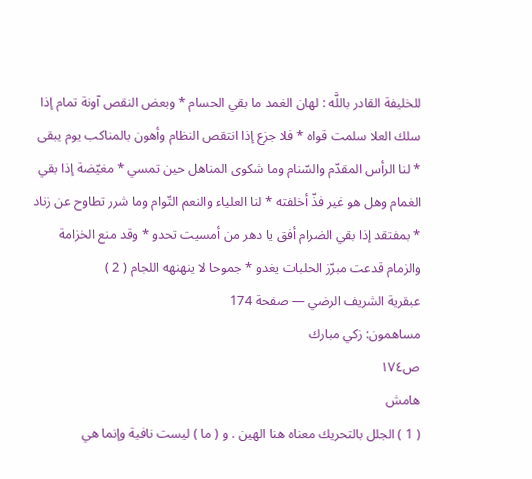للخليفة القادر باللَّه : لهان الغمد ما بقي الحسام * وبعض النقص آونة تمام إذا سلك العلا سلمت قواه * فلا جزع إذا انتقص النظام وأهون بالمناكب يوم يبقى * لنا الرأس المقدّم والسّنام وما شكوى المناهل حين تمسي * مغيّضة إذا بقي الغمام وهل هو غير فذّ أخلفته * لنا العلياء والنعم التّوام وما شرر تطاوح عن زناد * بمفتقد إذا بقي الضرام أفق يا دهر من أمسيت تحدو * وقد منع الخزامة والزمام قدعت مبرّز الحلبات يغدو * جموحا لا ينهنهه اللجام ( 2 )
عبقرية الشريف الرضي — صفحة 174
مساهمون: زكي مبارك
ص١٧٤
هامش
( 1 ) الجلل بالتحريك معناه هنا الهين . و ( ما ) ليست نافية وإنما هي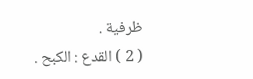ظرفية .
( 2 ) القدع : الكبح .